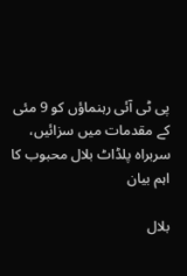پی ٹی آئی رہنماؤں کو 9 مئی کے مقدمات میں سزائیں، سربراہ پلڈاٹ بلال محبوب کا اہم بیان

بلال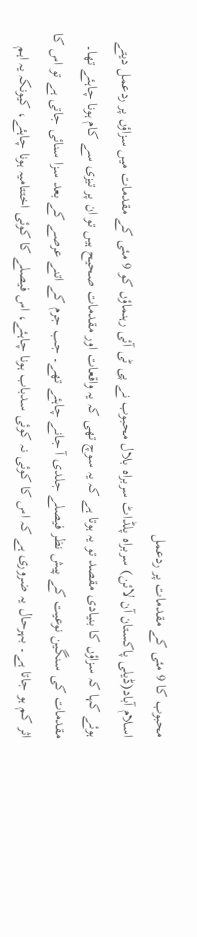محبوب کا 9 مئی کے مقدمات پر ردعمل
اسلام آباد(ڈیلی پاکستان آن لائن) سربراہ پلڈاٹ سربراہ بلال محبوب نے پی ٹی آئی رہنماؤں کو 9 مئی کے مقدمات میں سزاؤں پر ردعمل دیتے ہوئے کہا کہ سزاؤں کا بنیادی مقصد تو یہ ہوتا ہے کہ یہ سوچ تھی کہ یہ واقعات اور مقدمات صحیح ہیں تو ان پر تیزی سے کام ہونا چاہئے تھا۔ مقدمات کی سنگین نوعیت کے پیش نظر فیصلے جلدی آ جانے چاہئے تھے۔ جب جرم کے اتنے عرصے کے بعد سزا سنائی جاتی ہے تو اس کا اثر کم ہو جاتا ہے۔ بہرحال یہ ضروری ہے کہ اس کا کوئی نہ کوئی سدباب ہونا چاہئے، اس فیصلے کا کوئی اختتامیہ ہونا چاہئے، کیونکہ یہ اہم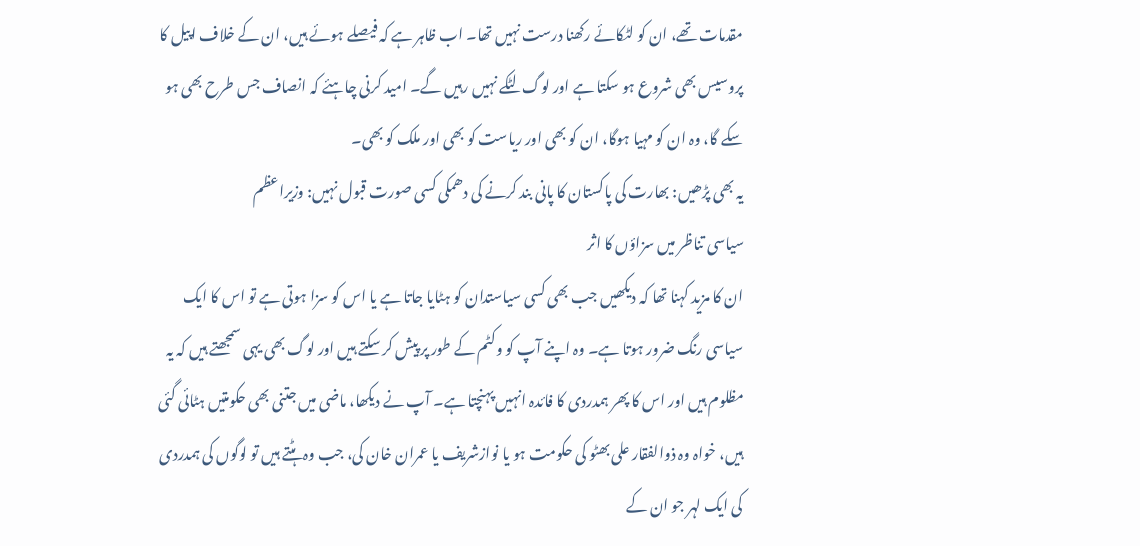مقدمات تھے، ان کو لٹکائے رکھنا درست نہیں تھا۔ اب ظاہر ہے کہ فیصلے ہوئے ہیں، ان کے خلاف اپیل کا پروسیس بھی شروع ہو سکتا ہے اور لوگ لٹکے نہیں رہیں گے۔ امید کرنی چاہئے کہ انصاف جس طرح بھی ہو سکے گا، وہ ان کو مہیا ہوگا، ان کو بھی اور ریاست کو بھی اور ملک کو بھی۔
یہ بھی پڑھیں: بھارت کی پاکستان کا پانی بند کرنے کی دھمکی کسی صورت قبول نہیں: وزیراعظم
سیاسی تناظر میں سزاؤں کا اثر
ان کا مزید کہنا تھا کہ دیکھیں جب بھی کسی سیاستدان کو ہٹایا جاتا ہے یا اس کو سزا ہوتی ہے تو اس کا ایک سیاسی رنگ ضرور ہوتا ہے۔ وہ اپنے آپ کو وکٹم کے طور پر پیش کر سکتے ہیں اور لوگ بھی یہی سمجھتے ہیں کہ یہ مظلوم ہیں اور اس کا پھر ہمدردی کا فائدہ انہیں پہنچتا ہے۔ آپ نے دیکھا، ماضی میں جتنی بھی حکومتیں ہٹائی گئی ہیں، خواہ وہ ذوالفقار علی بھٹو کی حکومت ہو یا نوازشریف یا عمران خان کی، جب وہ ہٹتے ہیں تو لوگوں کی ہمدردی کی ایک لہر جو ان کے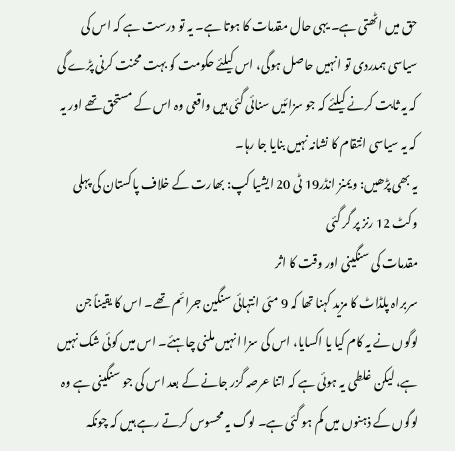حق میں اٹھتی ہے۔ یہی حال مقدمات کا ہوتا ہے۔ یہ تو درست ہے کہ اس کی سیاسی ہمدردی تو انہیں حاصل ہوگی، اس کیلئے حکومت کو بہت محنت کرنی پڑے گی کہ یہ ثابت کرنے کیلئے کہ جو سزائیں سنائی گئی ہیں واقعی وہ اس کے مستحق تھے اور یہ کہ یہ سیاسی انتقام کا نشانہ نہیں بنایا جا رہا۔
یہ بھی پڑھیں: ویمنز انڈر19 ٹی 20 ایشیا کپ: بھارت کے خلاف پاکستان کی پہلی وکٹ 12 رنز پر گر گئی
مقدمات کی سنگینی اور وقت کا اثر
سربراہ پلڈاٹ کا مزید کہنا تھا کہ 9 مئی انتہائی سنگین جرائم تھے۔ اس کا یقیناً جن لوگوں نے یہ کام کیا یا اکسایا، اس کی سزا انہیں ملنی چاہئے۔ اس میں کوئی شک نہیں ہے، لیکن غلطی یہ ہوئی ہے کہ اتنا عرصہ گزر جانے کے بعد اس کی جو سنگینی ہے وہ لوگوں کے ذہنوں میں کم ہو گئی ہے۔ لوگ یہ محسوس کرتے رہے ہیں کہ چونکہ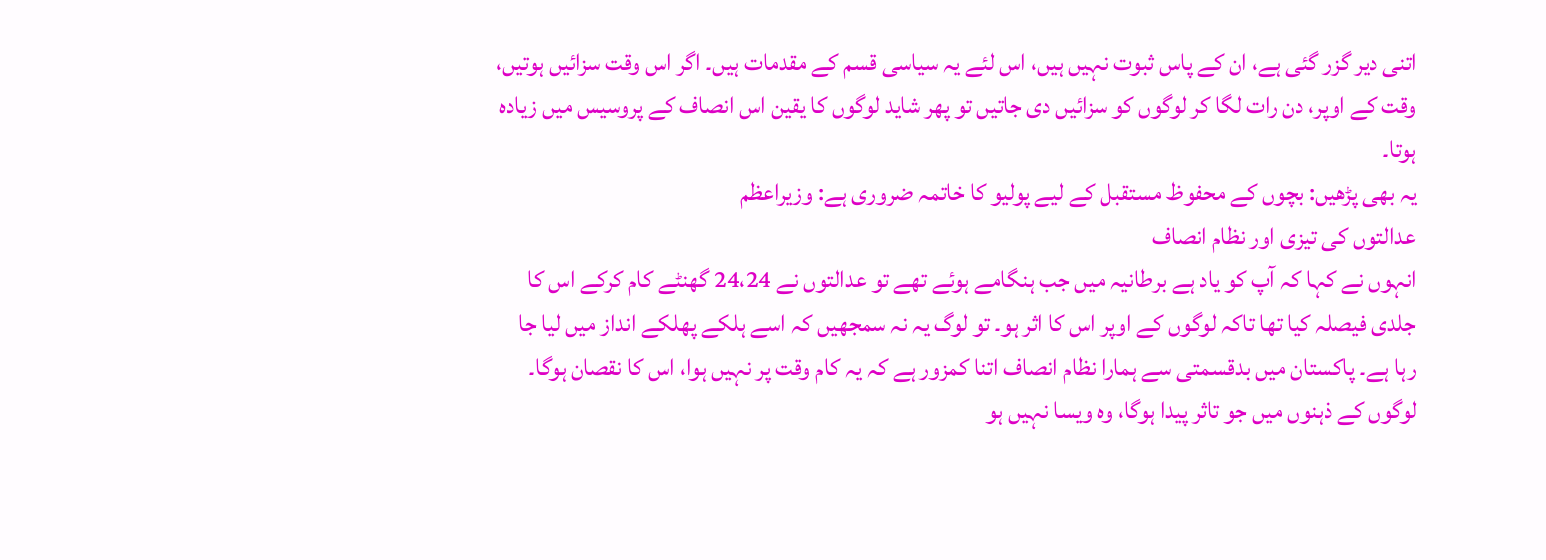اتنی دیر گزر گئی ہے، ان کے پاس ثبوت نہیں ہیں، اس لئے یہ سیاسی قسم کے مقدمات ہیں۔ اگر اس وقت سزائیں ہوتیں، وقت کے اوپر، دن رات لگا کر لوگوں کو سزائیں دی جاتیں تو پھر شاید لوگوں کا یقین اس انصاف کے پروسیس میں زیادہ ہوتا۔
یہ بھی پڑھیں: بچوں کے محفوظ مستقبل کے لیے پولیو کا خاتمہ ضروری ہے: وزیراعظم
عدالتوں کی تیزی اور نظام انصاف
انہوں نے کہا کہ آپ کو یاد ہے برطانیہ میں جب ہنگامے ہوئے تھے تو عدالتوں نے 24،24 گھنٹے کام کرکے اس کا جلدی فیصلہ کیا تھا تاکہ لوگوں کے اوپر اس کا اثر ہو۔ تو لوگ یہ نہ سمجھیں کہ اسے ہلکے پھلکے انداز میں لیا جا رہا ہے۔ پاکستان میں بدقسمتی سے ہمارا نظام انصاف اتنا کمزور ہے کہ یہ کام وقت پر نہیں ہوا، اس کا نقصان ہوگا۔ لوگوں کے ذہنوں میں جو تاثر پیدا ہوگا، وہ ویسا نہیں ہو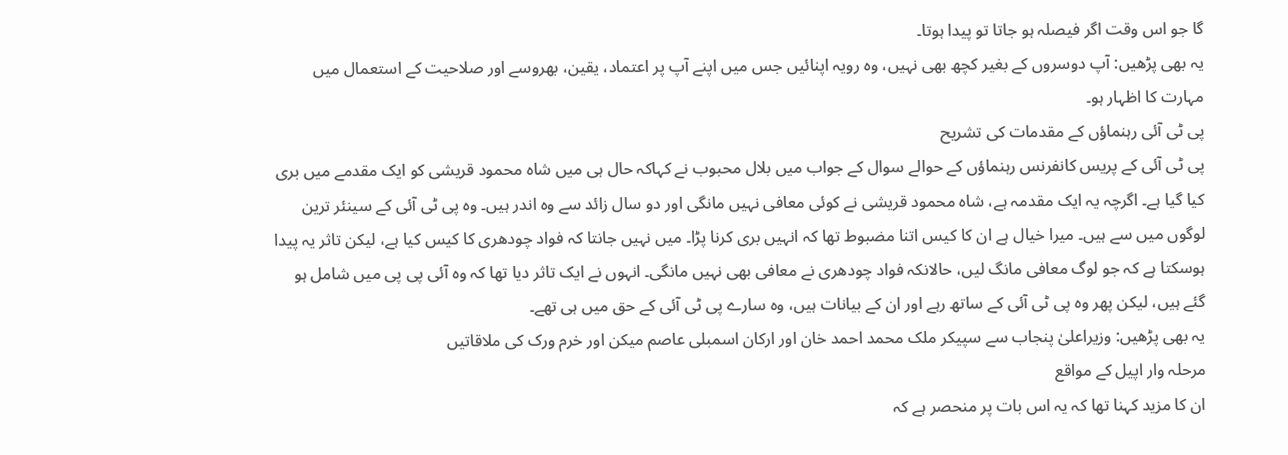گا جو اس وقت اگر فیصلہ ہو جاتا تو پیدا ہوتا۔
یہ بھی پڑھیں: آپ دوسروں کے بغیر کچھ بھی نہیں، وہ رویہ اپنائیں جس میں اپنے آپ پر اعتماد، یقین، بھروسے اور صلاحیت کے استعمال میں مہارت کا اظہار ہو۔
پی ٹی آئی رہنماؤں کے مقدمات کی تشریح
پی ٹی آئی کے پریس کانفرنس رہنماؤں کے حوالے سوال کے جواب میں بلال محبوب نے کہاکہ حال ہی میں شاہ محمود قریشی کو ایک مقدمے میں بری کیا گیا ہے۔ اگرچہ یہ ایک مقدمہ ہے، شاہ محمود قریشی نے کوئی معافی نہیں مانگی اور دو سال زائد سے وہ اندر ہیں۔ وہ پی ٹی آئی کے سینئر ترین لوگوں میں سے ہیں۔ میرا خیال ہے ان کا کیس اتنا مضبوط تھا کہ انہیں بری کرنا پڑا۔ میں نہیں جانتا کہ فواد چودھری کا کیس کیا ہے، لیکن تاثر یہ پیدا ہوسکتا ہے کہ جو لوگ معافی مانگ لیں، حالانکہ فواد چودھری نے معافی بھی نہیں مانگی۔ انہوں نے ایک تاثر دیا تھا کہ وہ آئی پی پی میں شامل ہو گئے ہیں، لیکن پھر وہ پی ٹی آئی کے ساتھ رہے اور ان کے بیانات ہیں، وہ سارے پی ٹی آئی کے حق میں ہی تھے۔
یہ بھی پڑھیں: وزیراعلیٰ پنجاب سے سپیکر ملک محمد احمد خان اور ارکان اسمبلی عاصم میکن اور خرم ورک کی ملاقاتیں
مرحلہ وار اپیل کے مواقع
ان کا مزید کہنا تھا کہ یہ اس بات پر منحصر ہے کہ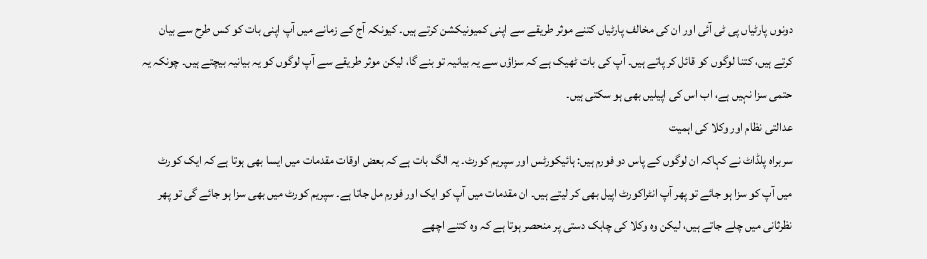دونوں پارٹیاں پی ٹی آئی اور ان کی مخالف پارٹیاں کتنے موثر طریقے سے اپنی کمیونیکشن کرتے ہیں۔ کیونکہ آج کے زمانے میں آپ اپنی بات کو کس طرح سے بیان کرتے ہیں، کتنا لوگوں کو قائل کر پاتے ہیں۔ آپ کی بات ٹھیک ہے کہ سزاؤں سے یہ بیانیہ تو بنے گا، لیکن موثر طریقے سے آپ لوگوں کو یہ بیانیہ بیچتے ہیں۔ چونکہ یہ حتمی سزا نہیں ہے، اب اس کی اپیلیں بھی ہو سکتی ہیں۔
عدالتی نظام اور وکلا کی اہمیت
سربراہ پلڈاٹ نے کہاکہ ان لوگوں کے پاس دو فورم ہیں: ہائیکورٹس اور سپریم کورٹ۔ یہ الگ بات ہے کہ بعض اوقات مقدمات میں ایسا بھی ہوتا ہے کہ ایک کورٹ میں آپ کو سزا ہو جائے تو پھر آپ انٹراکورٹ اپیل بھی کر لیتے ہیں۔ ان مقدمات میں آپ کو ایک اور فورم مل جاتا ہے۔ سپریم کورٹ میں بھی سزا ہو جائے گی تو پھر نظرثانی میں چلے جاتے ہیں، لیکن وہ وکلا کی چابک دستی پر منحصر ہوتا ہے کہ وہ کتنے اچھے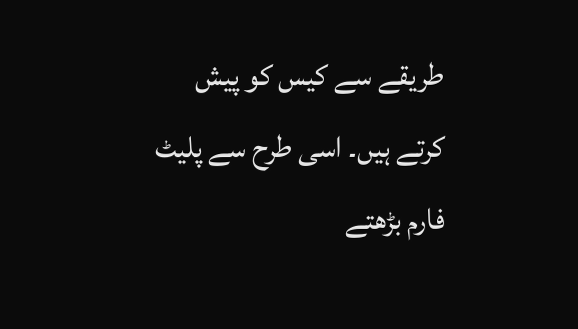طریقے سے کیس کو پیش کرتے ہیں۔ اسی طرح سے پلیٹ فارم بڑھتے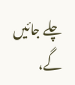چلے جائیں گے،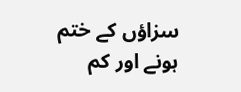سزاؤں کے ختم ہونے اور کم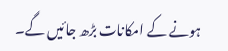ہونے کے امکانات بڑھ جائیں گے۔